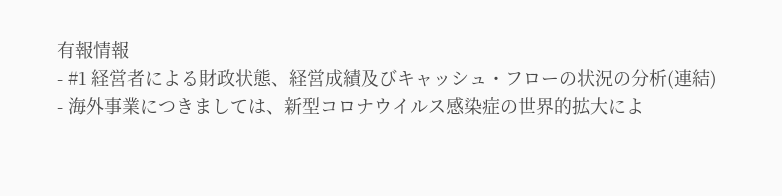有報情報
- #1 経営者による財政状態、経営成績及びキャッシュ・フローの状況の分析(連結)
- 海外事業につきましては、新型コロナウイルス感染症の世界的拡大によ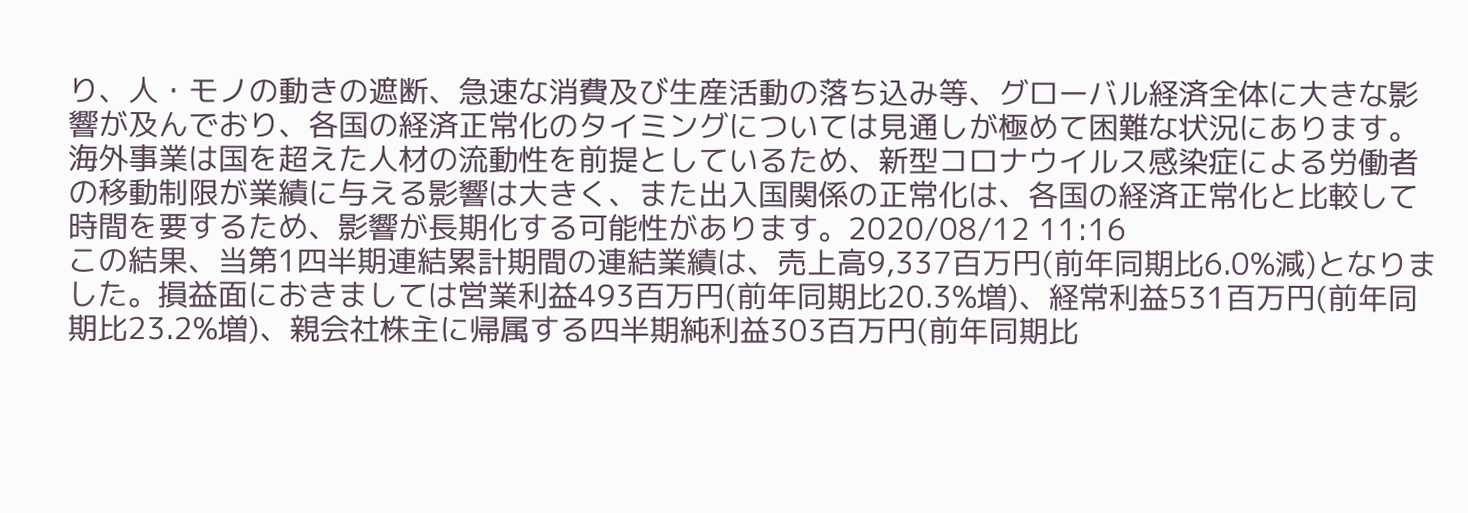り、人・モノの動きの遮断、急速な消費及び生産活動の落ち込み等、グローバル経済全体に大きな影響が及んでおり、各国の経済正常化のタイミングについては見通しが極めて困難な状況にあります。海外事業は国を超えた人材の流動性を前提としているため、新型コロナウイルス感染症による労働者の移動制限が業績に与える影響は大きく、また出入国関係の正常化は、各国の経済正常化と比較して時間を要するため、影響が長期化する可能性があります。2020/08/12 11:16
この結果、当第1四半期連結累計期間の連結業績は、売上高9,337百万円(前年同期比6.0%減)となりました。損益面におきましては営業利益493百万円(前年同期比20.3%増)、経常利益531百万円(前年同期比23.2%増)、親会社株主に帰属する四半期純利益303百万円(前年同期比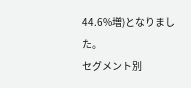44.6%増)となりました。
セグメント別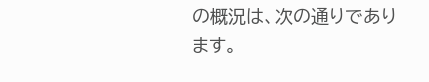の概況は、次の通りであります。